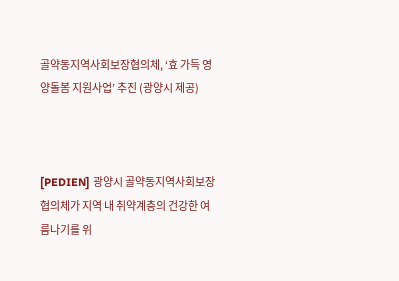골약동지역사회보장협의체, ‘효 가득 영양돌봄 지원사업’ 추진 (광양시 제공)



[PEDIEN] 광양시 골약동지역사회보장협의체가 지역 내 취약계층의 건강한 여름나기를 위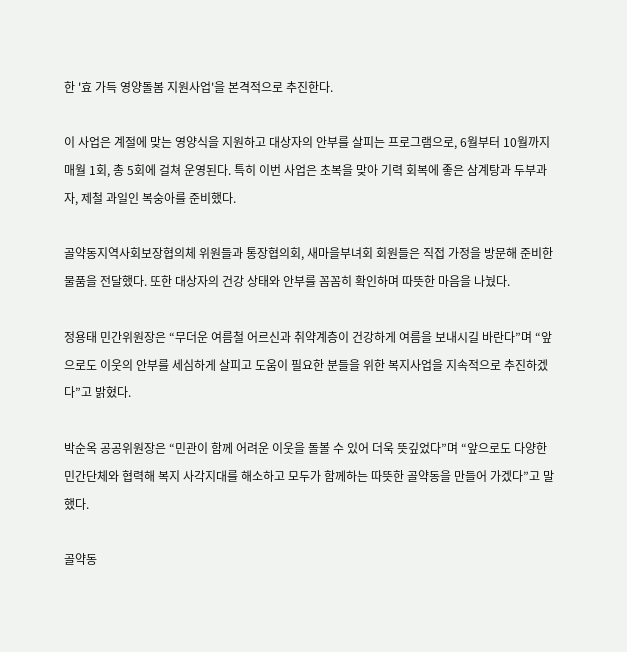한 '효 가득 영양돌봄 지원사업'을 본격적으로 추진한다.

이 사업은 계절에 맞는 영양식을 지원하고 대상자의 안부를 살피는 프로그램으로, 6월부터 10월까지 매월 1회, 총 5회에 걸쳐 운영된다. 특히 이번 사업은 초복을 맞아 기력 회복에 좋은 삼계탕과 두부과자, 제철 과일인 복숭아를 준비했다.

골약동지역사회보장협의체 위원들과 통장협의회, 새마을부녀회 회원들은 직접 가정을 방문해 준비한 물품을 전달했다. 또한 대상자의 건강 상태와 안부를 꼼꼼히 확인하며 따뜻한 마음을 나눴다.

정용태 민간위원장은 “무더운 여름철 어르신과 취약계층이 건강하게 여름을 보내시길 바란다”며 “앞으로도 이웃의 안부를 세심하게 살피고 도움이 필요한 분들을 위한 복지사업을 지속적으로 추진하겠다”고 밝혔다.

박순옥 공공위원장은 “민관이 함께 어려운 이웃을 돌볼 수 있어 더욱 뜻깊었다”며 “앞으로도 다양한 민간단체와 협력해 복지 사각지대를 해소하고 모두가 함께하는 따뜻한 골약동을 만들어 가겠다”고 말했다.

골약동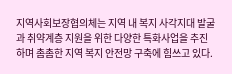지역사회보장협의체는 지역 내 복지 사각지대 발굴과 취약계층 지원을 위한 다양한 특화사업을 추진하며 촘촘한 지역 복지 안전망 구축에 힘쓰고 있다.